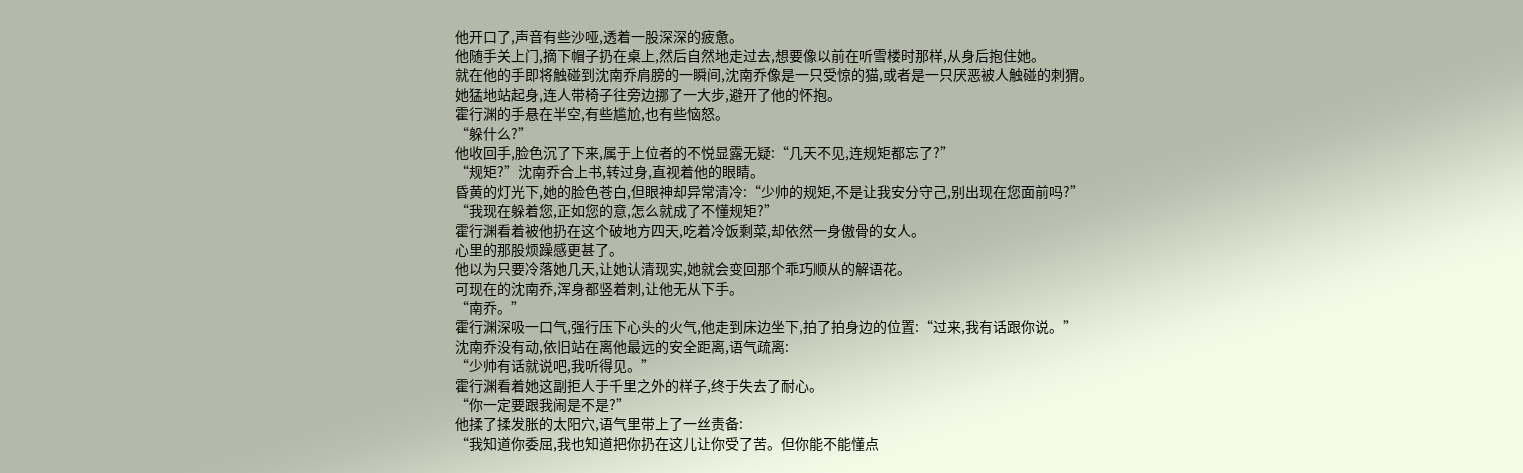他开口了,声音有些沙哑,透着一股深深的疲惫。
他随手关上门,摘下帽子扔在桌上,然后自然地走过去,想要像以前在听雪楼时那样,从身后抱住她。
就在他的手即将触碰到沈南乔肩膀的一瞬间,沈南乔像是一只受惊的猫,或者是一只厌恶被人触碰的刺猬。
她猛地站起身,连人带椅子往旁边挪了一大步,避开了他的怀抱。
霍行渊的手悬在半空,有些尴尬,也有些恼怒。
“躲什么?”
他收回手,脸色沉了下来,属于上位者的不悦显露无疑:“几天不见,连规矩都忘了?”
“规矩?”沈南乔合上书,转过身,直视着他的眼睛。
昏黄的灯光下,她的脸色苍白,但眼神却异常清冷:“少帅的规矩,不是让我安分守己,别出现在您面前吗?”
“我现在躲着您,正如您的意,怎么就成了不懂规矩?”
霍行渊看着被他扔在这个破地方四天,吃着冷饭剩菜,却依然一身傲骨的女人。
心里的那股烦躁感更甚了。
他以为只要冷落她几天,让她认清现实,她就会变回那个乖巧顺从的解语花。
可现在的沈南乔,浑身都竖着刺,让他无从下手。
“南乔。”
霍行渊深吸一口气,强行压下心头的火气,他走到床边坐下,拍了拍身边的位置:“过来,我有话跟你说。”
沈南乔没有动,依旧站在离他最远的安全距离,语气疏离:
“少帅有话就说吧,我听得见。”
霍行渊看着她这副拒人于千里之外的样子,终于失去了耐心。
“你一定要跟我闹是不是?”
他揉了揉发胀的太阳穴,语气里带上了一丝责备:
“我知道你委屈,我也知道把你扔在这儿让你受了苦。但你能不能懂点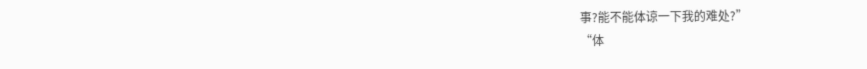事?能不能体谅一下我的难处?”
“体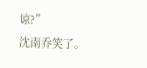谅?”
沈南乔笑了。